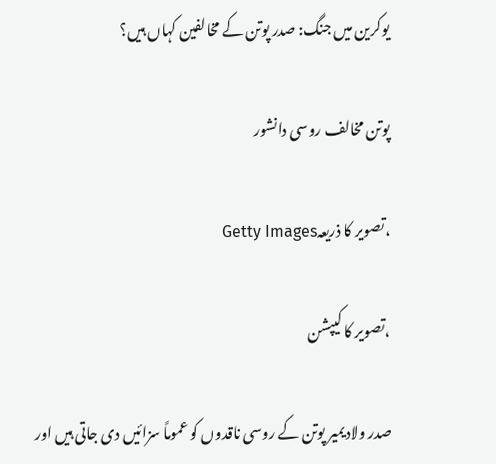یوکرین میں جنگ: صدر پوتن کے مخالفین کہاں ہیں؟

پوتن مخالف روسی دانشور

،تصویر کا ذریعہGetty Images

،تصویر کا کیپشن

صدر ولادیمیر پوتن کے روسی ناقدوں کو عموماً سزائیں دی جاتی ہیں اور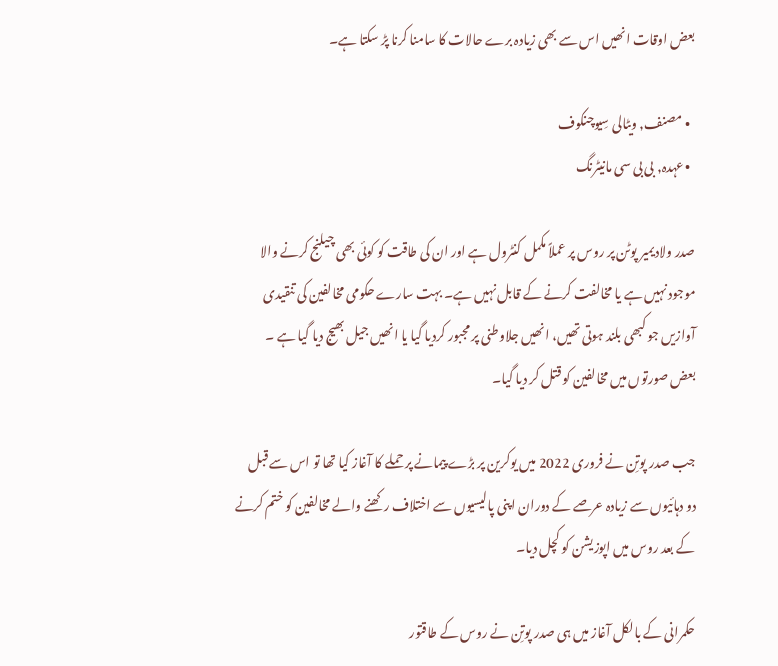بعض اوقات انھیں اس سے بھی زیادہ برے حالات کا سامنا کرنا پڑ سکتا ہے۔

  • مصنف, ویٹالی سِیوچنکوف
  • عہدہ, بی بی سی مانیٹرنگ

صدر ولادیمیر پوٹن پر روس پر عملاً مکمل کنٹرول ہے اور ان کی طاقت کو کوئی بھی چیلنج کرنے والا موجود نہیں ہے یا مخالفت کرنے کے قابل نہیں ہے۔ بہت سارے حکومی مخالفین کی تنقیدی آوازیں جو کبھی بلند ہوتی تھیں، انھیں جلاوطنی پر مجبور کردیا گیا یا انھیں جیل بھیج دیا گیا ہے ۔ بعض صورتوں میں مخالفین کو قتل کر دیا گیا۔

جب صدر پوتِن نے فروری 2022 میں یوکرین پر بڑے پیمانے پر حملے کا آغاز کیا تھا تو اس سے قبل دو دہائیوں سے زیادہ عرصے کے دوران اپنی پالیسیوں سے اختلاف رکھنے والے مخالفین کو ختم کرنے کے بعد روس میں اپوزیشن کو کچل دیا۔

حکمرانی کے بالکل آغاز میں ہی صدر پوتِن نے روس کے طاقتور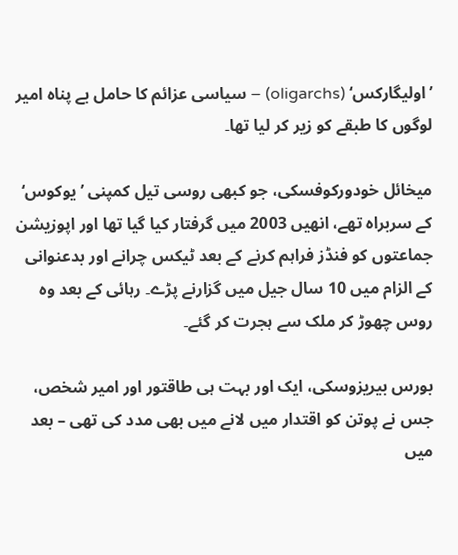’اولیگارکس‘ (oligarchs) – سیاسی عزائم کا حامل بے پناہ امیر لوگوں کا طبقے کو زیر کر لیا تھا۔

میخائل خودورکوفسکی، جو کبھی روسی تیل کمپنی ’یوکوس‘ کے سربراہ تھے، انھیں 2003 میں گرفتار کیا گیا تھا اور اپوزیشن جماعتوں کو فنڈز فراہم کرنے کے بعد ٹیکس چرانے اور بدعنوانی کے الزام میں 10 سال جیل میں گزارنے پڑے۔ رہائی کے بعد وہ روس چھوڑ کر ملک سے ہجرت کر گئے۔

بورس بیریزوسکی، ایک اور بہت ہی طاقتور اور امیر شخص، جس نے پوتن کو اقتدار میں لانے میں بھی مدد کی تھی – بعد میں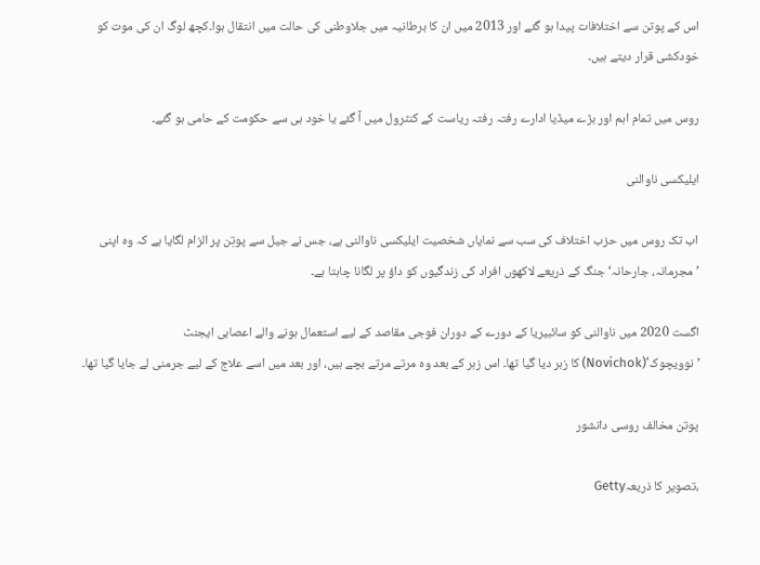اس کے پوتن سے اختلافات پیدا ہو گئے اور 2013 میں ان کا برطانیہ میں جلاوطنی کی حالت میں انتقال ہوا۔کچھ لوگ ان کی موت کو خودکشی قرار دیتے ہیں۔

روس میں تمام اہم اور بڑے میڈیا ادارے رفتہ رفتہ ریاست کے کنٹرول میں آ گئے یا خود ہی سے حکومت کے حامی ہو گئے۔

ایلیکسی ناوالنی

اب تک روس میں حزب اختلاف کی سب سے نمایاں شخصیت ایلیکسی ناوالنی ہے، جس نے جیل سے پوتِن پر الزام لگایا ہے کہ وہ اپنی ’مجرمانہ، جارحانہ‘ جنگ کے ذریعے لاکھوں افراد کی زندگیوں کو داؤ پر لگانا چاہتا ہے۔

اگست 2020 میں ناوالنی کو سائبیریا کے دورے کے دوران فوجی مقاصد کے لیے استعمال ہونے والے اعصابی ایجنٹ ’نوویچوک‘(Novichok) کا زہر دیا گیا تھا۔ اس زہر کے بعد وہ مرتے مرتے بچے ہیں، اور بعد میں اسے علاج کے لیے جرمنی لے جایا گیا تھا۔

پوتن مخالف روسی دانشور

،تصویر کا ذریعہGetty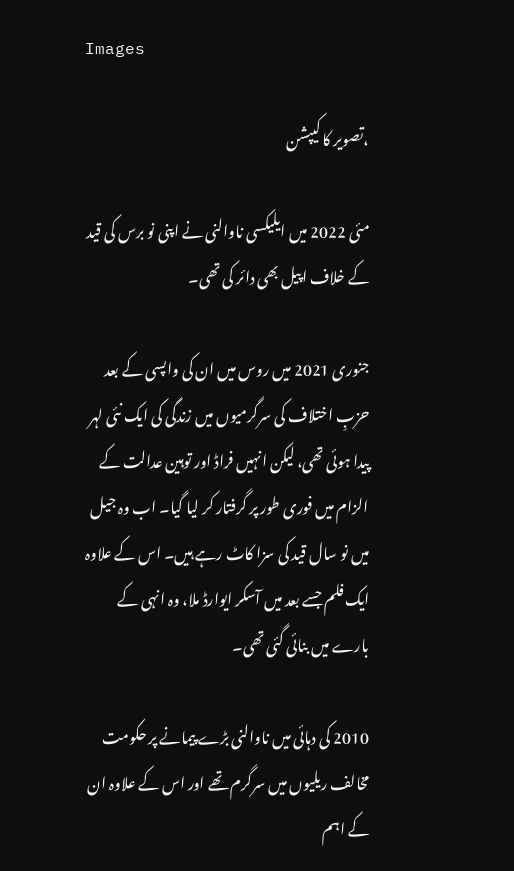Images

،تصویر کا کیپشن

مئی 2022 میں ایلیکسی ناوالنی نے اپنی نو برس کی قید کے خلاف اپیل بھی دائر کی تھی۔

جنوری 2021 میں روس میں ان کی واپسی کے بعد حزبِ اختلاف کی سرگرمیوں میں زندگی کی ایک نئی لہر پیدا ہوئی تھی، لیکن انہیں فراڈ اور توہین عدالت کے الزام میں فوری طور پر گرفتار کر لیا گیا۔ اب وہ جیل میں نو سال قید کی سزا کاٹ رہے ہیں۔ اس کے علاوہ ایک فلم جسے بعد میں آسکر ایوارڈ ملا، وہ انہی کے بارے میں بنائی گئی تھی۔

2010 کی دہائی میں ناوالنی بڑے پیمانے پر حکومت مخالف ریلیوں میں سرگرم تھے اور اس کے علاوہ ان کے اہم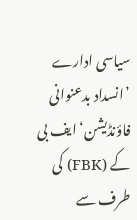سیاسی ادارے ’انسداد بدعنوانی فاؤنڈیشن‘ ایف بی کے (FBK) کی طرف سے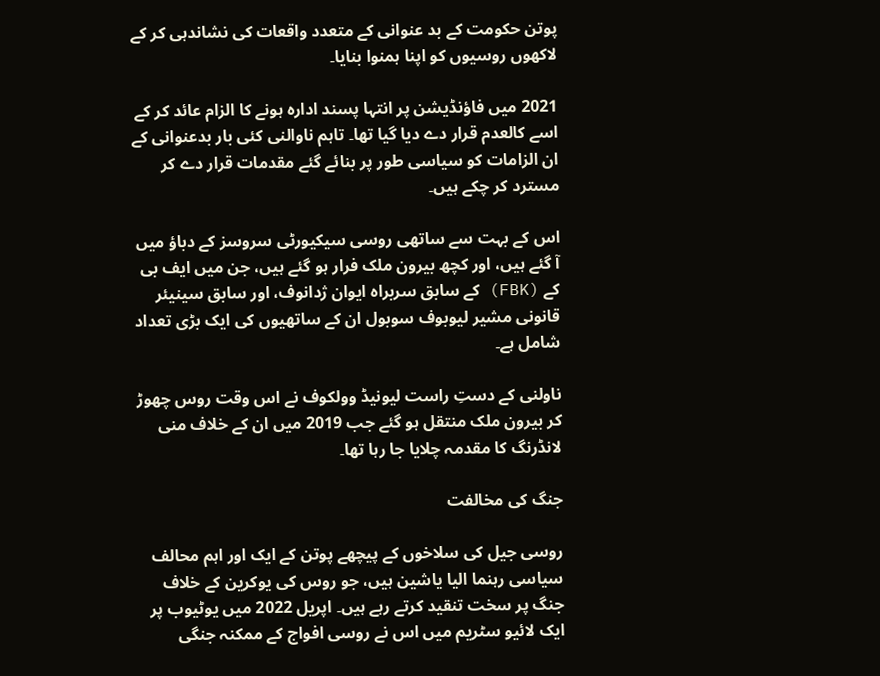پوتن حکومت کے بد عنوانی کے متعدد واقعات کی نشاندہی کر کے لاکھوں روسیوں کو اپنا ہمنوا بنایا۔

2021 میں فاؤنڈیشن پر انتہا پسند ادارہ ہونے کا الزام عائد کر کے اسے کالعدم قرار دے دیا گیا تھا۔ تاہم ناوالنی کئی بار بدعنوانی کے ان الزامات کو سیاسی طور پر بنائے گئے مقدمات قرار دے کر مسترد کر چکے ہیں۔

اس کے بہت سے ساتھی روسی سیکیورٹی سروسز کے دباؤ میں آ گئے ہیں، اور کچھ بیرون ملک فرار ہو گئے ہیں، جن میں ایف بی کے (FBK) کے سابق سربراہ ایوان ژدانوف، اور سابق سینیئر قانونی مشیر لیوبوف سوبول ان کے ساتھیوں کی ایک بڑی تعداد شامل ہے۔

ناولنی کے دستِ راست لیونیڈ وولکوف نے اس وقت روس چھوڑ کر بیرون ملک منتقل ہو گئے جب 2019 میں ان کے خلاف منی لانڈرنگ کا مقدمہ چلایا جا رہا تھا۔

جنگ کی مخالفت

روسی جیل کی سلاخوں کے پیچھے پوتن کے ایک اور اہم محالف سیاسی رہنما الیا یاشین ہیں، جو روس کی یوکرین کے خلاف جنگ پر سخت تنقید کرتے رہے ہیں۔ اپریل 2022 میں یوٹیوب پر ایک لائیو سٹریم میں اس نے روسی افواج کے ممکنہ جنگی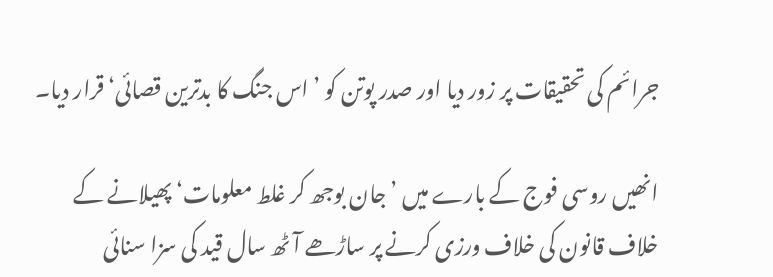جرائم کی تحقیقات پر زور دیا اور صدر پوتن کو ’اس جنگ کا بدترین قصائی‘ قرار دیا۔

انھیں روسی فوج کے بارے میں ’جان بوجھ کر غلط معلومات‘ پھیلانے کے خلاف قانون کی خلاف ورزی کرنے پر ساڑھے آٹھ سال قید کی سزا سنائی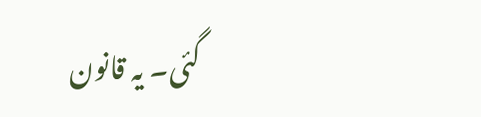گئی۔ یہ قانون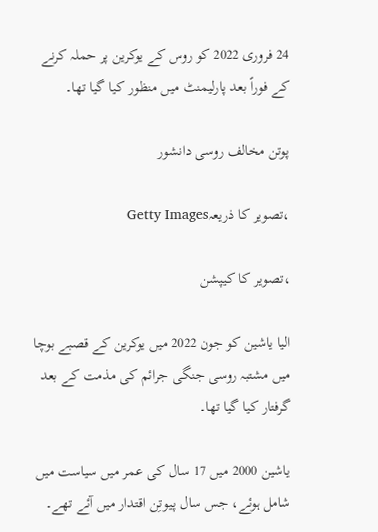24 فروری 2022 کو روس کے یوکرین پر حملہ کرنے کے فوراً بعد پارلیمنٹ میں منظور کیا گیا تھا۔

پوتن مخالف روسی دانشور

،تصویر کا ذریعہGetty Images

،تصویر کا کیپشن

الیا یاشین کو جون 2022 میں یوکرین کے قصبے بوچا میں مشتبہ روسی جنگی جرائم کی مذمت کے بعد گرفتار کیا گیا تھا۔

یاشین 2000 میں 17 سال کی عمر میں سیاست میں شامل ہوئے، جس سال پیوتِن اقتدار میں آئے تھے۔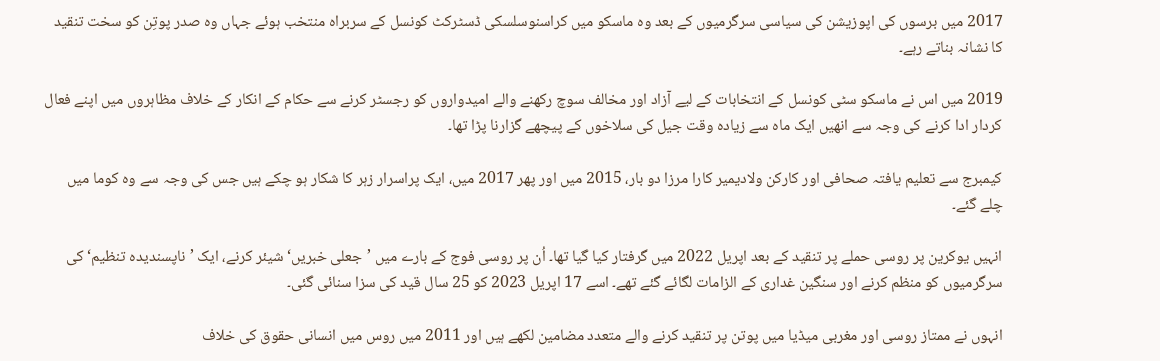2017 میں برسوں کی اپوزیشن کی سیاسی سرگرمیوں کے بعد وہ ماسکو میں کراسنوسلسکی ڈسٹرکٹ کونسل کے سربراہ منتخب ہوئے جہاں وہ صدر پوتِن کو سخت تنقید کا نشانہ بناتے رہے۔

2019 میں اس نے ماسکو سٹی کونسل کے انتخابات کے لیے آزاد اور مخالف سوچ رکھنے والے امیدواروں کو رجسٹر کرنے سے حکام کے انکار کے خلاف مظاہروں میں اپنے فعال کردار ادا کرنے کی وجہ سے انھیں ایک ماہ سے زیادہ وقت جیل کی سلاخوں کے پیچھے گزارنا پڑا تھا۔

کیمبرج سے تعلیم یافتہ صحافی اور کارکن ولادیمیر کارا مرزا دو بار، 2015 میں اور پھر 2017 میں، ایک پراسرار زہر کا شکار ہو چکے ہیں جس کی وجہ سے وہ کوما میں چلے گئے۔

انہیں یوکرین پر روسی حملے پر تنقید کے بعد اپریل 2022 میں گرفتار کیا گیا تھا۔ اُن پر روسی فوج کے بارے میں ’جعلی خبریں‘ شیئر کرنے، ایک ’ناپسندیدہ تنظیم‘ کی سرگرمیوں کو منظم کرنے اور سنگین غداری کے الزامات لگائے گئے تھے۔ اسے 17 اپریل 2023 کو 25 سال قید کی سزا سنائی گئی۔

انہوں نے ممتاز روسی اور مغربی میڈیا میں پوتن پر تنقید کرنے والے متعدد مضامین لکھے ہیں اور 2011 میں روس میں انسانی حقوق کی خلاف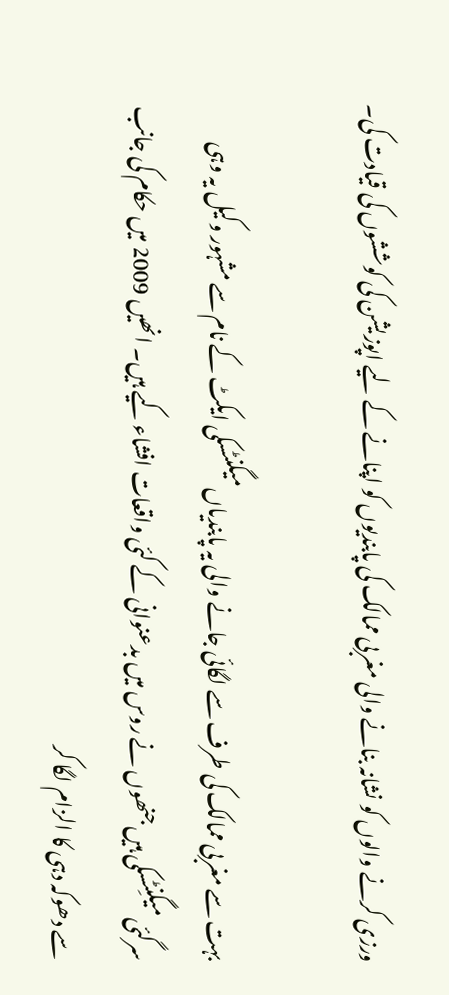ورزی کرنے والوں کو نشانہ بنانے والی مغربی ممالک کی پابندیوں کو اپنانے کے لیے اپوزیشن کی کوششوں کی قیادت کی۔

بہت سے مغربی ممالک کی طرف سے لگائی جانے والی یہ پابندیاں میگنٹسکی ایکٹ کے نام سے مشہور وکیل یہ وہی سرگئی میگنِٹسکی ہیں جنھوں نے روس میں بدعنوانی کے کئی واقعات افشاء کیے ہیں۔ انھیں 2009 میں حکام کی جانب سے دھوکہ دہی کا الزام لگا کر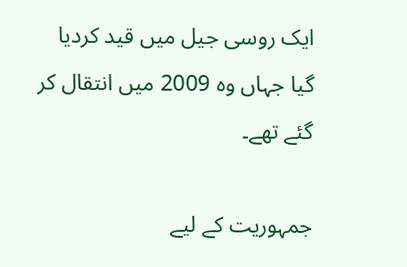ایک روسی جیل میں قید کردیا گیا جہاں وہ 2009 میں انتقال کر گئے تھے۔

جمہوریت کے لیے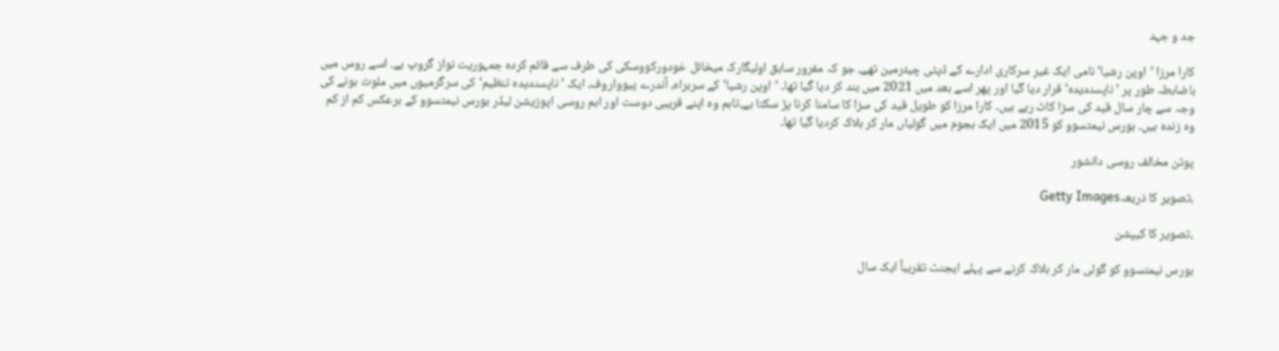جد و جہد

کارا مرزا ’اوپن رشیا‘ نامی ایک غیر سرکاری ادارے کے ڈپٹی چیئرمین تھے، جو کہ مفرور سابق اولیگارک میخائل خودورکووسکی کی طرف سے قائم کردہ جمہوریت نواز گروپ ہے۔ اسے روس میں باضابطہ طور پر ’ناپسندیدہ‘ قرار دیا گیا اور پھر اسے بعد میں 2021 میں بند کر دیا گیا تھا۔ ’اوپن رشیا‘ کے سربراہ، آندرے پیوواروف، ایک ’ناپسندیدہ تنظیم‘ کی سرگرمیوں میں ملوث ہونے کی وجہ سے چار سال قید کی سزا کاٹ رہے ہیں۔ کارا مرزا کو طویل قید کی سزا کا سامنا کرنا پڑ سکتا ہے،تاہم وہ اپنے قریبی دوست اور اہم روسی اپوزیشن لیڈر بورس نیمتسوو کے برعکس کم از کم وہ زندہ ہیں۔ بورس نیمتسوو کو 2015 میں ایک ہجوم میں گولیاں مار کر ہلاک کردیا گیا تھا۔

پوتن مخالف روسی دانشور

،تصویر کا ذریعہGetty Images

،تصویر کا کیپشن

بورس نیمتسوو کو گولی مار کر ہلاک کرنے سے پہلے ایجنٹ تقریباً ایک سال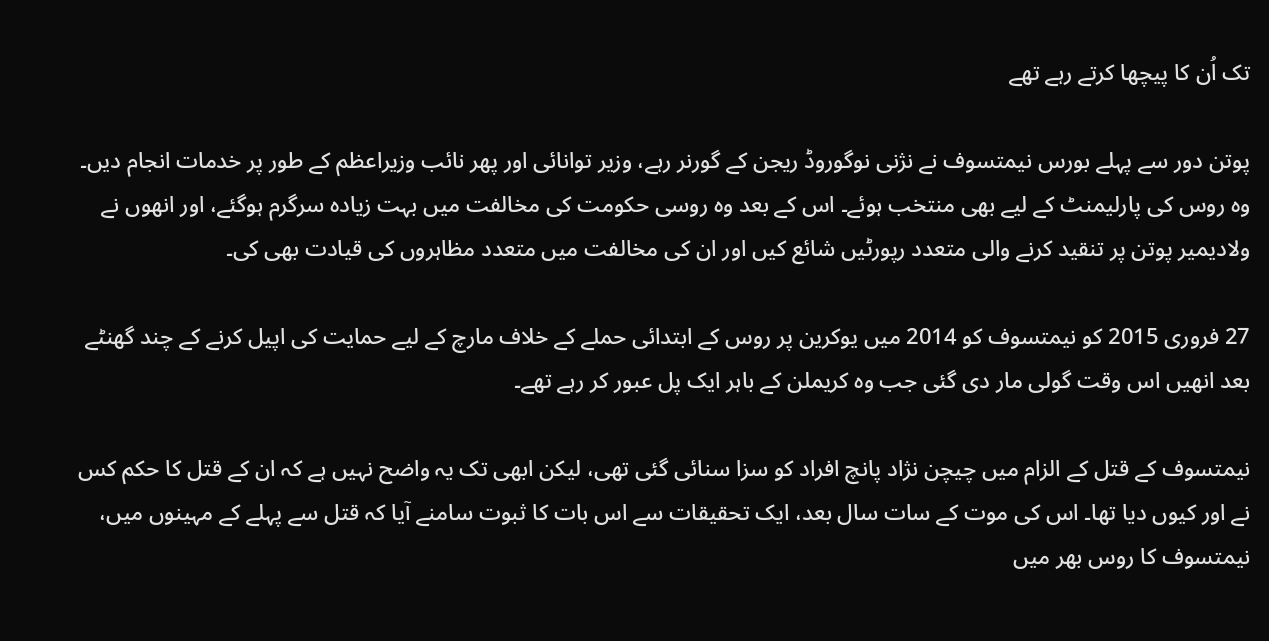تک اُن کا پیچھا کرتے رہے تھے

پوتن دور سے پہلے بورس نیمتسوف نے نژنی نوگوروڈ ریجن کے گورنر رہے، وزیر توانائی اور پھر نائب وزیراعظم کے طور پر خدمات انجام دیں۔ وہ روس کی پارلیمنٹ کے لیے بھی منتخب ہوئے۔ اس کے بعد وہ روسی حکومت کی مخالفت میں بہت زیادہ سرگرم ہوگئے، اور انھوں نے ولادیمیر پوتن پر تنقید کرنے والی متعدد رپورٹیں شائع کیں اور ان کی مخالفت میں متعدد مظاہروں کی قیادت بھی کی۔

27 فروری 2015 کو نیمتسوف کو 2014 میں یوکرین پر روس کے ابتدائی حملے کے خلاف مارچ کے لیے حمایت کی اپیل کرنے کے چند گھنٹے بعد انھیں اس وقت گولی مار دی گئی جب وہ کریملن کے باہر ایک پل عبور کر رہے تھے۔

نیمتسوف کے قتل کے الزام میں چیچن نژاد پانچ افراد کو سزا سنائی گئی تھی، لیکن ابھی تک یہ واضح نہیں ہے کہ ان کے قتل کا حکم کس نے اور کیوں دیا تھا۔ اس کی موت کے سات سال بعد، ایک تحقیقات سے اس بات کا ثبوت سامنے آیا کہ قتل سے پہلے کے مہینوں میں، نیمتسوف کا روس بھر میں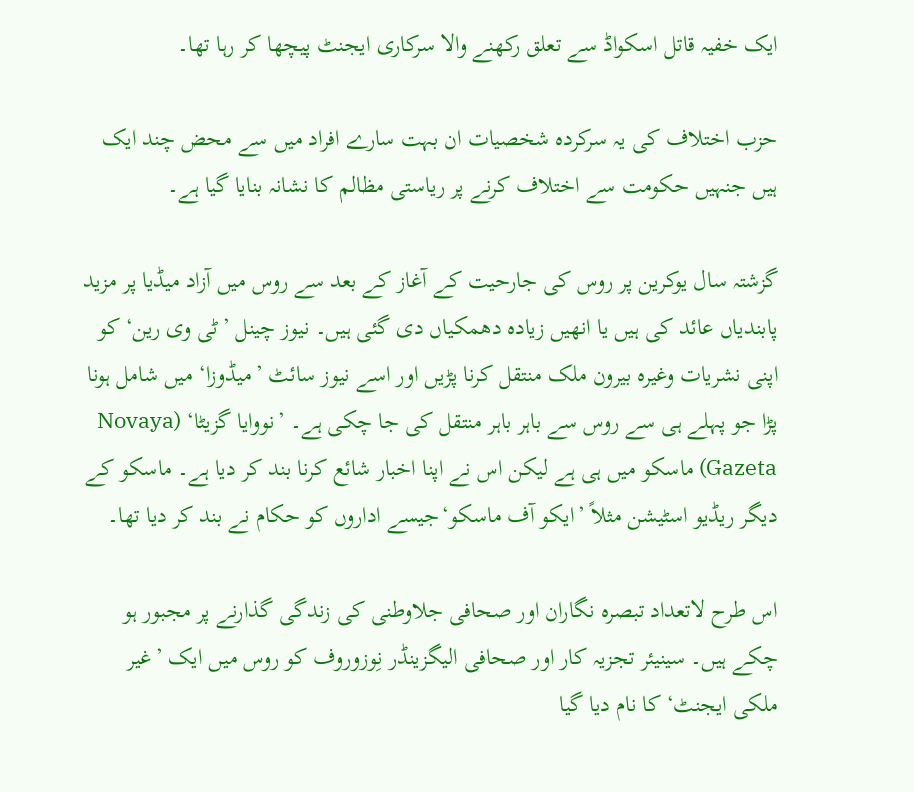ایک خفیہ قاتل اسکواڈ سے تعلق رکھنے والا سرکاری ایجنٹ پیچھا کر رہا تھا۔

حزب اختلاف کی یہ سرکردہ شخصیات ان بہت سارے افراد میں سے محض چند ایک ہیں جنہیں حکومت سے اختلاف کرنے پر ریاستی مظالم کا نشانہ بنایا گیا ہے۔

گزشتہ سال یوکرین پر روس کی جارحیت کے آغاز کے بعد سے روس میں آزاد میڈیا پر مزید پابندیاں عائد کی ہیں یا انھیں زیادہ دھمکیاں دی گئی ہیں۔ نیوز چینل ’ٹی وی رین‘ کو اپنی نشریات وغیرہ بیرون ملک منتقل کرنا پڑیں اور اسے نیوز سائٹ ’میڈوزا‘ میں شامل ہونا پڑا جو پہلے ہی سے روس سے باہر باہر منتقل کی جا چکی ہے۔ ’نووایا گزیٹا‘ (Novaya Gazeta) ماسکو میں ہی ہے لیکن اس نے اپنا اخبار شائع کرنا بند کر دیا ہے۔ ماسکو کے دیگر ریڈیو اسٹیشن مثلاً ’ایکو آف ماسکو‘جیسے اداروں کو حکام نے بند کر دیا تھا۔

اس طرح لاتعداد تبصرہ نگاران اور صحافی جلاوطنی کی زندگی گذارنے پر مجبور ہو چکے ہیں۔ سینیئر تجزیہ کار اور صحافی الیگزینڈر نِوزوروف کو روس میں ایک ’غیر ملکی ایجنٹ‘ کا نام دیا گیا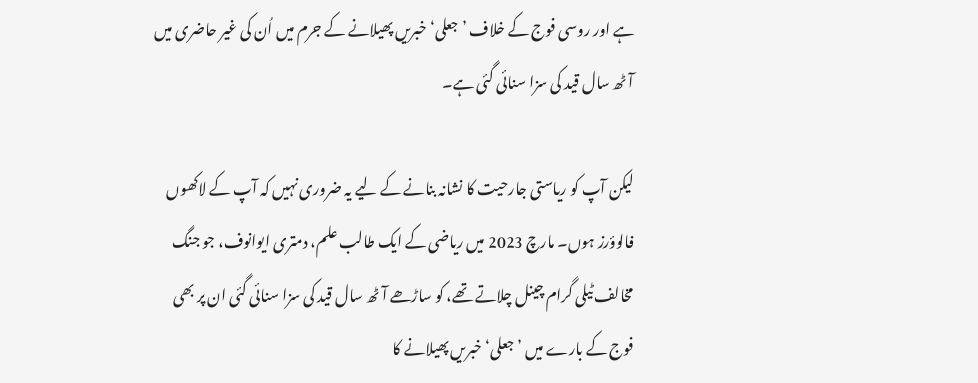ہے اور روسی فوج کے خلاف ’جعلی‘ خبریں پھیلانے کے جرم میں اُن کی غیر حاضری میں آٹھ سال قید کی سزا سنائی گئی ہے۔

لیکن آپ کو ریاستی جارحیت کا نشانہ بنانے کے لیے یہ ضروری نہیں کہ آپ کے لاکھوں فالوؤرز ہوں۔ مارچ 2023 میں ریاضی کے ایک طالب علم، دمتری ایوانوف، جو جنگ مخالف ٹیلی گرام چینل چلاتے تھے، کو ساڑھے آٹھ سال قید کی سزا سنائی گئی ان پر بھی فوج کے بارے میں ’جعلی‘ خبریں پھیلانے کا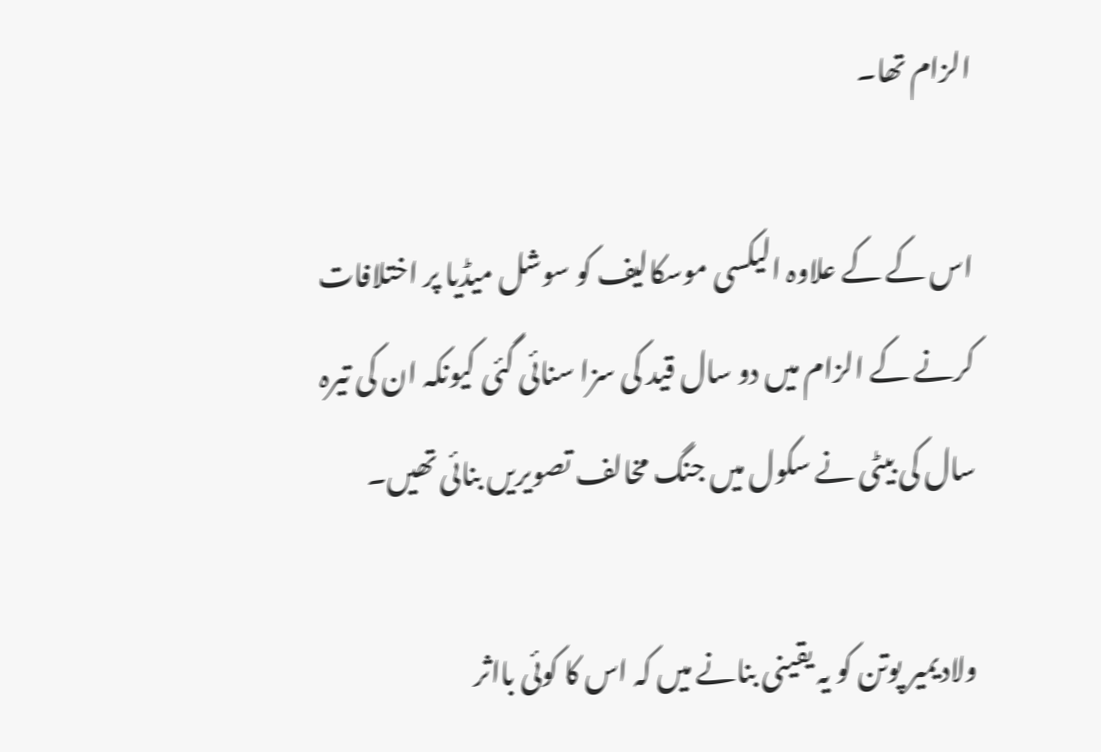الزام تھا۔

اس کے کے علاوہ الیکسی موسکالیف کو سوشل میڈیا پر اختلافات کرنے کے الزام میں دو سال قید کی سزا سنائی گئی کیونکہ ان کی تیرہ سال کی بیٹی نے سکول میں جنگ مخالف تصویریں بنائی تھیں۔

ولادیمیر پوتن کو یہ یقینی بنانے میں کہ اس کا کوئی بااثر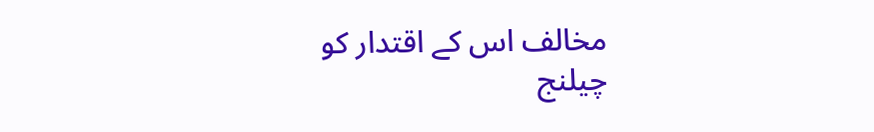مخالف اس کے اقتدار کو چیلنج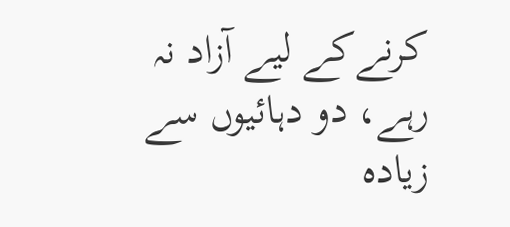کرنےکے لیے آزاد نہ رہے، دو دہائیوں سے زیادہ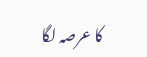کا عرصہ لگا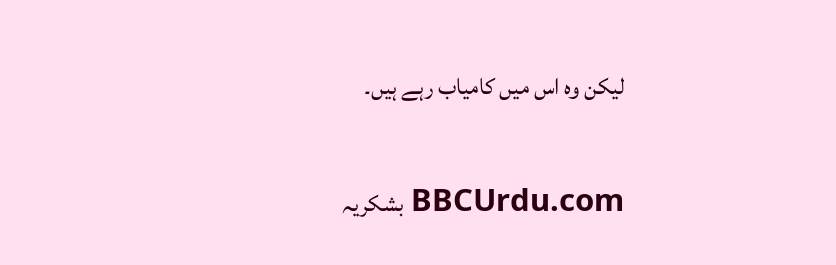لیکن وہ اس میں کامیاب رہے ہیں۔

BBCUrdu.com بشکریہ